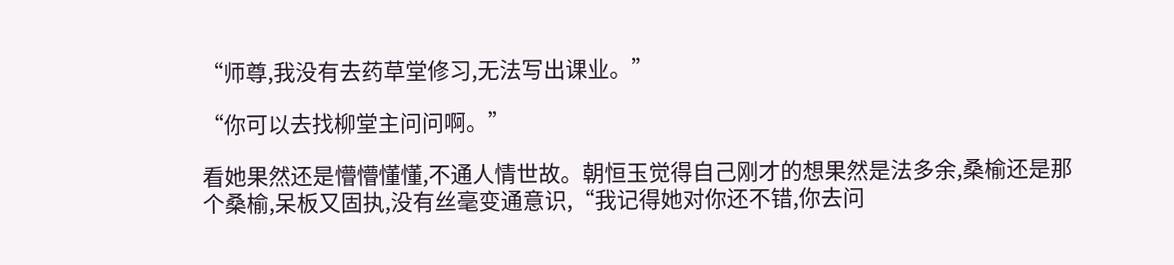“师尊,我没有去药草堂修习,无法写出课业。”

“你可以去找柳堂主问问啊。”

看她果然还是懵懵懂懂,不通人情世故。朝恒玉觉得自己刚才的想果然是法多余,桑榆还是那个桑榆,呆板又固执,没有丝毫变通意识,“我记得她对你还不错,你去问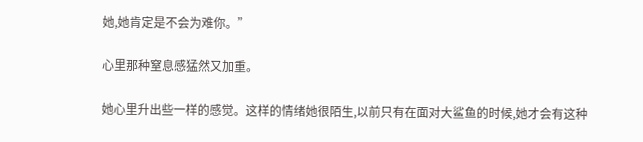她,她肯定是不会为难你。”

心里那种窒息感猛然又加重。

她心里升出些一样的感觉。这样的情绪她很陌生,以前只有在面对大鲨鱼的时候,她才会有这种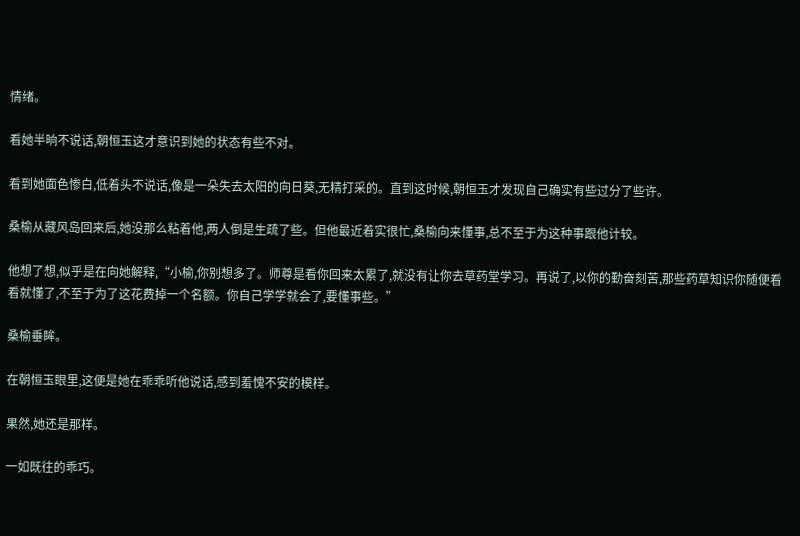情绪。

看她半晌不说话,朝恒玉这才意识到她的状态有些不对。

看到她面色惨白,低着头不说话,像是一朵失去太阳的向日葵,无精打采的。直到这时候,朝恒玉才发现自己确实有些过分了些许。

桑榆从藏风岛回来后,她没那么粘着他,两人倒是生疏了些。但他最近着实很忙,桑榆向来懂事,总不至于为这种事跟他计较。

他想了想,似乎是在向她解释,“小榆,你别想多了。师尊是看你回来太累了,就没有让你去草药堂学习。再说了,以你的勤奋刻苦,那些药草知识你随便看看就懂了,不至于为了这花费掉一个名额。你自己学学就会了,要懂事些。”

桑榆垂眸。

在朝恒玉眼里,这便是她在乖乖听他说话,感到羞愧不安的模样。

果然,她还是那样。

一如既往的乖巧。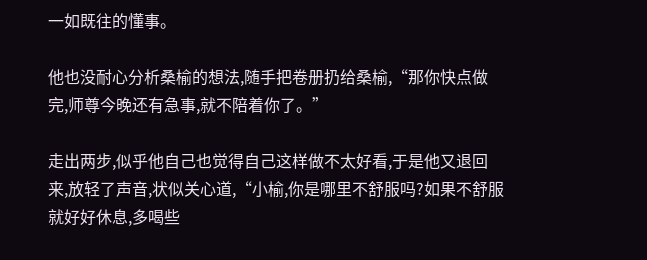一如既往的懂事。

他也没耐心分析桑榆的想法,随手把卷册扔给桑榆,“那你快点做完,师尊今晚还有急事,就不陪着你了。”

走出两步,似乎他自己也觉得自己这样做不太好看,于是他又退回来,放轻了声音,状似关心道,“小榆,你是哪里不舒服吗?如果不舒服就好好休息,多喝些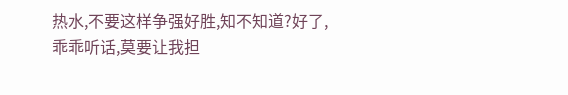热水,不要这样争强好胜,知不知道?好了,乖乖听话,莫要让我担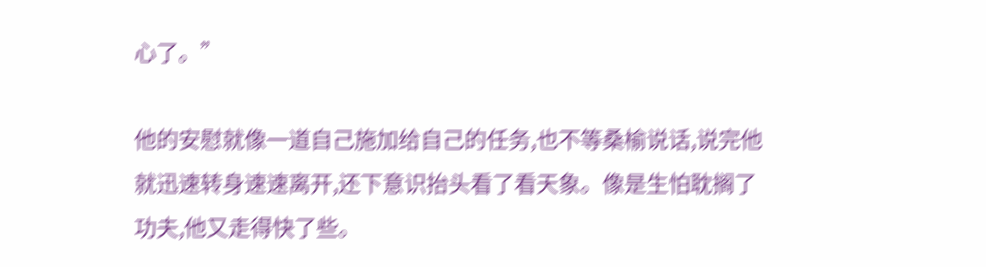心了。”

他的安慰就像一道自己施加给自己的任务,也不等桑榆说话,说完他就迅速转身速速离开,还下意识抬头看了看天象。像是生怕耽搁了功夫,他又走得快了些。